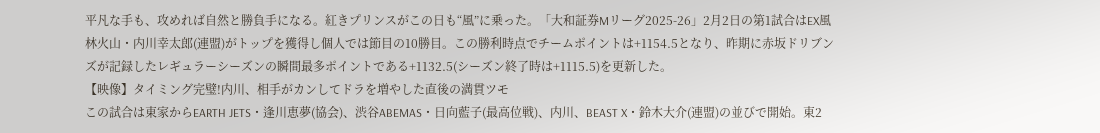平凡な手も、攻めれば自然と勝負手になる。紅きプリンスがこの日も“風”に乗った。「大和証券Mリーグ2025-26」2月2日の第1試合はEX風林火山・内川幸太郎(連盟)がトップを獲得し個人では節目の10勝目。この勝利時点でチームポイントは+1154.5となり、昨期に赤坂ドリブンズが記録したレギュラーシーズンの瞬間最多ポイントである+1132.5(シーズン終了時は+1115.5)を更新した。
【映像】タイミング完璧!内川、相手がカンしてドラを増やした直後の満貫ツモ
この試合は東家からEARTH JETS・逢川恵夢(協会)、渋谷ABEMAS・日向藍子(最高位戦)、内川、BEAST X・鈴木大介(連盟)の並びで開始。東2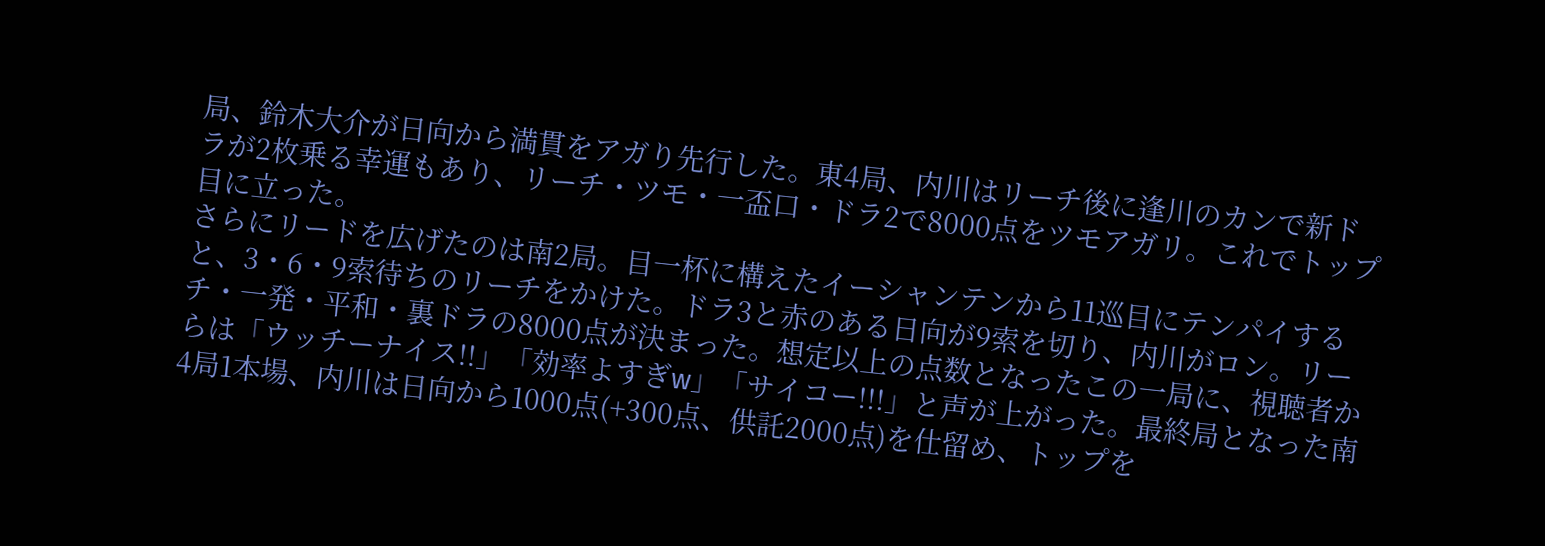局、鈴木大介が日向から満貫をアガり先行した。東4局、内川はリーチ後に逢川のカンで新ドラが2枚乗る幸運もあり、リーチ・ツモ・一盃口・ドラ2で8000点をツモアガリ。これでトップ目に立った。
さらにリードを広げたのは南2局。目一杯に構えたイーシャンテンから11巡目にテンパイすると、3・6・9索待ちのリーチをかけた。ドラ3と赤のある日向が9索を切り、内川がロン。リーチ・一発・平和・裏ドラの8000点が決まった。想定以上の点数となったこの一局に、視聴者からは「ウッチーナイス!!」「効率よすぎw」「サイコー!!!」と声が上がった。最終局となった南4局1本場、内川は日向から1000点(+300点、供託2000点)を仕留め、トップを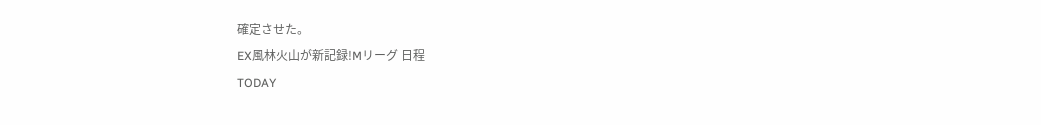確定させた。
EX風林火山が新記録!Mリーグ 日程
TODAY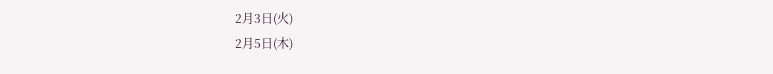2月3日(火)
2月5日(木)